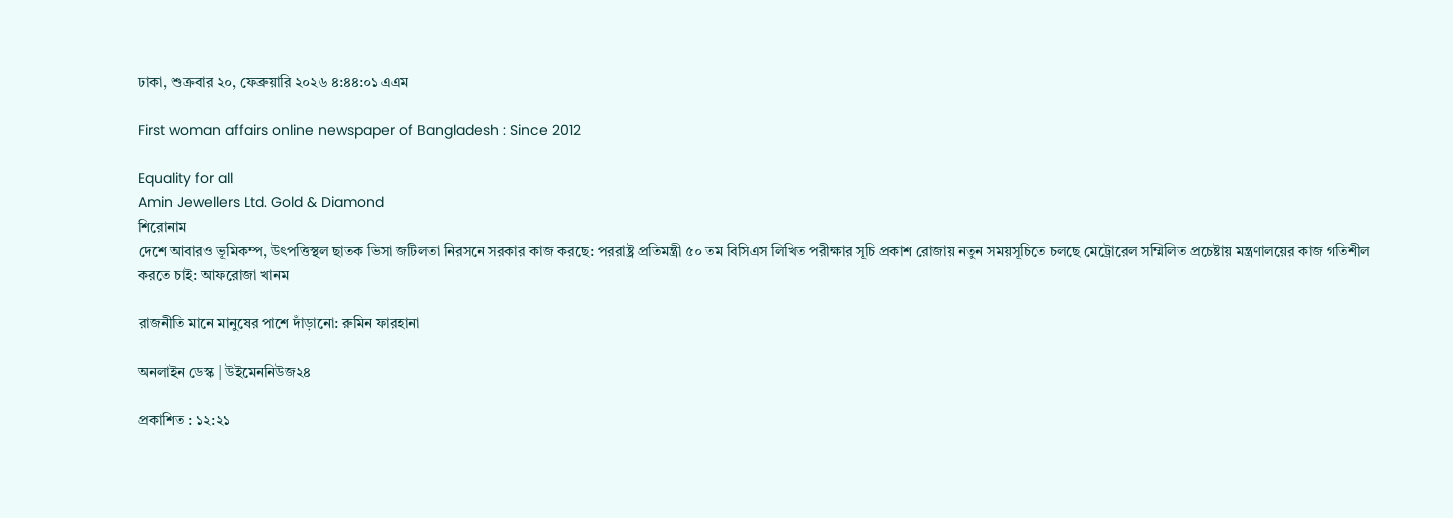ঢাকা, শুক্রবার ২০, ফেব্রুয়ারি ২০২৬ ৪:৪৪:০১ এএম

First woman affairs online newspaper of Bangladesh : Since 2012

Equality for all
Amin Jewellers Ltd. Gold & Diamond
শিরোনাম
দেশে আবারও ভূমিকম্প, উৎপত্তিস্থল ছাতক ভিসা জটিলতা নিরসনে সরকার কাজ করছে: পররাষ্ট্র প্রতিমন্ত্রী ৫০ তম বিসিএস লিখিত পরীক্ষার সূচি প্রকাশ রোজায় নতুন সময়সূচিতে চলছে মেট্রোরেল সম্মিলিত প্রচেষ্টায় মন্ত্রণালয়ের কাজ গতিশীল করতে চাই: আফরোজা খানম

রাজনীতি মানে মানুষের পাশে দাঁড়ানো: রুমিন ফারহানা

অনলাইন ডেস্ক | উইমেননিউজ২৪

প্রকাশিত : ১২:২১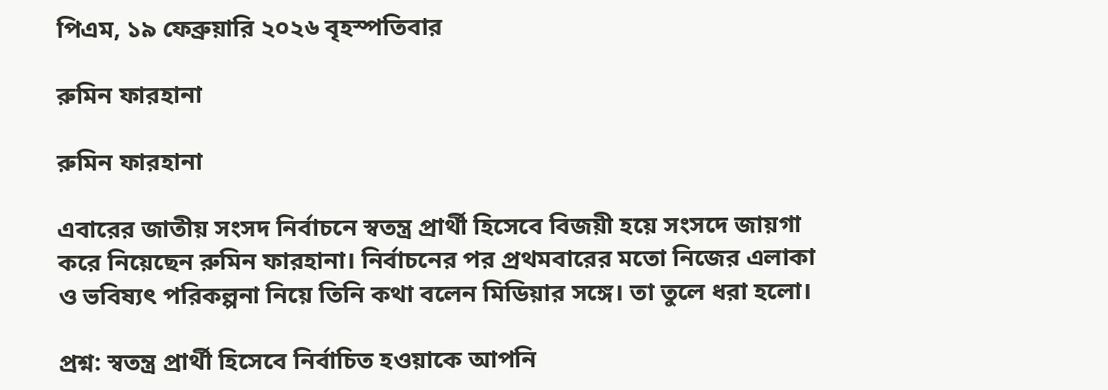পিএম, ১৯ ফেব্রুয়ারি ২০২৬ বৃহস্পতিবার

রুমিন ফারহানা

রুমিন ফারহানা

এবারের জাতীয় সংসদ নির্বাচনে স্বতন্ত্র প্রার্থী হিসেবে বিজয়ী হয়ে সংসদে জায়গা করে নিয়েছেন রুমিন ফারহানা। নির্বাচনের পর প্রথমবারের মতো নিজের এলাকা ও ভবিষ্যৎ পরিকল্পনা নিয়ে তিনি কথা বলেন মিডিয়ার সঙ্গে। তা তুলে ধরা হলো।

প্রশ্ন: স্বতন্ত্র প্রার্থী হিসেবে নির্বাচিত হওয়াকে আপনি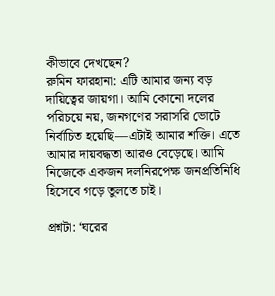কীভাবে দেখছেন?
রুমিন ফারহানা: এটি আমার জন্য বড় দায়িত্বের জায়গা। আমি কোনো দলের পরিচয়ে নয়, জনগণের সরাসরি ভোটে নির্বাচিত হয়েছি—এটাই আমার শক্তি। এতে আমার দায়বদ্ধতা আরও বেড়েছে। আমি নিজেকে একজন দলনিরপেক্ষ জনপ্রতিনিধি হিসেবে গড়ে তুলতে চাই।

প্রশ্নটা: ‘ঘরের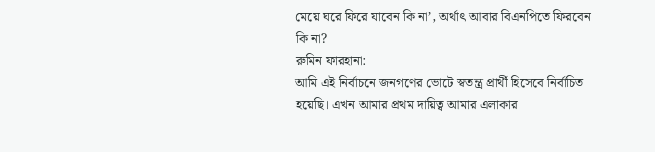মেয়ে ঘরে ফিরে যাবেন কি না’, অর্থাৎ আবার বিএনপিতে ফিরবেন কি না?
রুমিন ফারহানা:
আমি এই নির্বাচনে জনগণের ভোটে স্বতন্ত্র প্রার্থী হিসেবে নির্বাচিত হয়েছি। এখন আমার প্রথম দায়িত্ব আমার এলাকার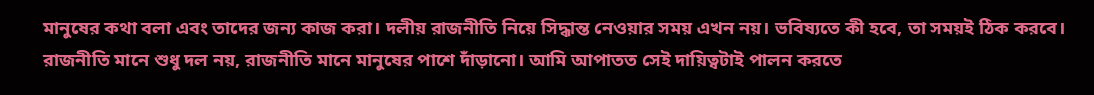মানুষের কথা বলা এবং তাদের জন্য কাজ করা। দলীয় রাজনীতি নিয়ে সিদ্ধান্ত নেওয়ার সময় এখন নয়। ভবিষ্যতে কী হবে, তা সময়ই ঠিক করবে। রাজনীতি মানে শুধু দল নয়, রাজনীতি মানে মানুষের পাশে দাঁড়ানো। আমি আপাতত সেই দায়িত্বটাই পালন করতে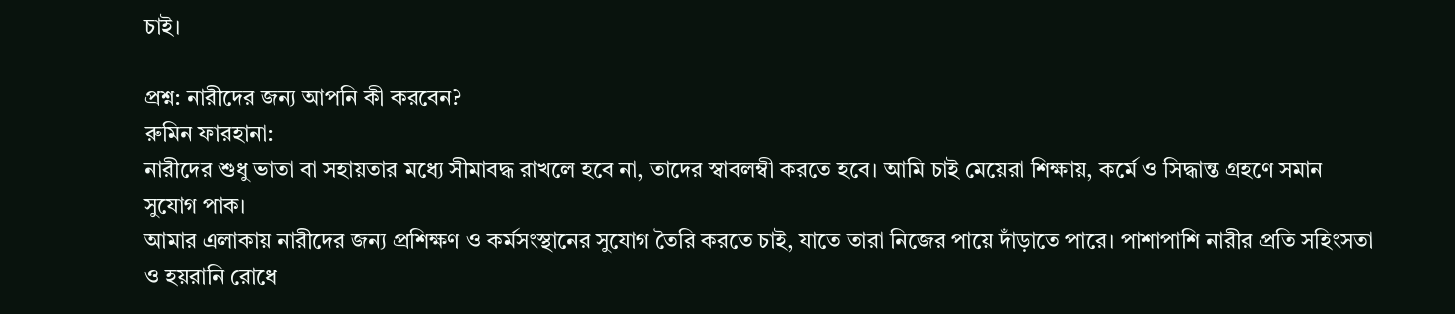চাই।

প্রশ্ন: নারীদের জন্য আপনি কী করবেন?
রুমিন ফারহানা:
নারীদের শুধু ভাতা বা সহায়তার মধ্যে সীমাবদ্ধ রাখলে হবে না, তাদের স্বাবলম্বী করতে হবে। আমি চাই মেয়েরা শিক্ষায়, কর্মে ও সিদ্ধান্ত গ্রহণে সমান সুযোগ পাক।
আমার এলাকায় নারীদের জন্য প্রশিক্ষণ ও কর্মসংস্থানের সুযোগ তৈরি করতে চাই, যাতে তারা নিজের পায়ে দাঁড়াতে পারে। পাশাপাশি নারীর প্রতি সহিংসতা ও হয়রানি রোধে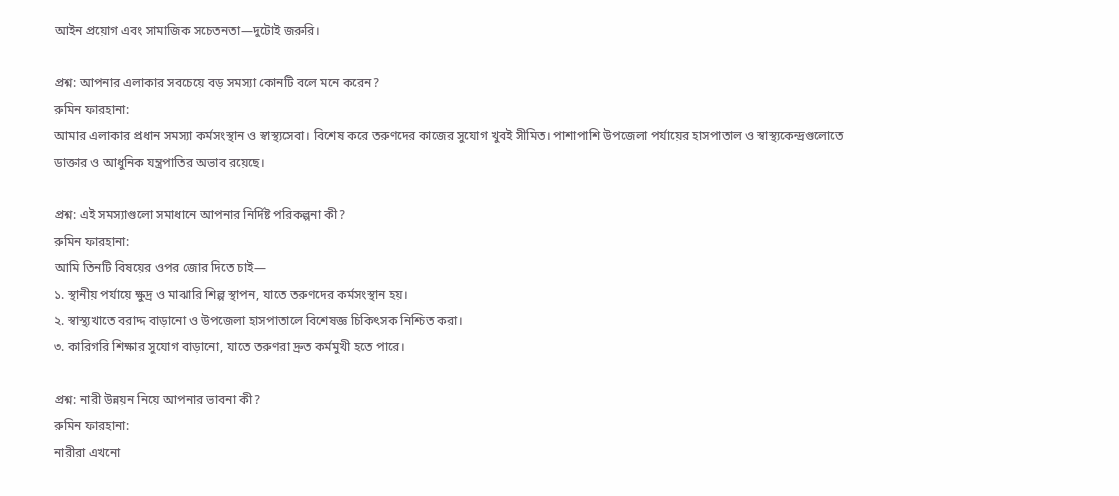আইন প্রয়োগ এবং সামাজিক সচেতনতা—দুটোই জরুরি।

প্রশ্ন: আপনার এলাকার সবচেয়ে বড় সমস্যা কোনটি বলে মনে করেন?
রুমিন ফারহানা:
আমার এলাকার প্রধান সমস্যা কর্মসংস্থান ও স্বাস্থ্যসেবা। বিশেষ করে তরুণদের কাজের সুযোগ খুবই সীমিত। পাশাপাশি উপজেলা পর্যায়ের হাসপাতাল ও স্বাস্থ্যকেন্দ্রগুলোতে ডাক্তার ও আধুনিক যন্ত্রপাতির অভাব রয়েছে।

প্রশ্ন: এই সমস্যাগুলো সমাধানে আপনার নির্দিষ্ট পরিকল্পনা কী?
রুমিন ফারহানা:
আমি তিনটি বিষয়ের ওপর জোর দিতে চাই—
১. স্থানীয় পর্যায়ে ক্ষুদ্র ও মাঝারি শিল্প স্থাপন, যাতে তরুণদের কর্মসংস্থান হয়।
২. স্বাস্থ্যখাতে বরাদ্দ বাড়ানো ও উপজেলা হাসপাতালে বিশেষজ্ঞ চিকিৎসক নিশ্চিত করা।
৩. কারিগরি শিক্ষার সুযোগ বাড়ানো, যাতে তরুণরা দ্রুত কর্মমুখী হতে পারে।

প্রশ্ন: নারী উন্নয়ন নিয়ে আপনার ভাবনা কী?
রুমিন ফারহানা:
নারীরা এখনো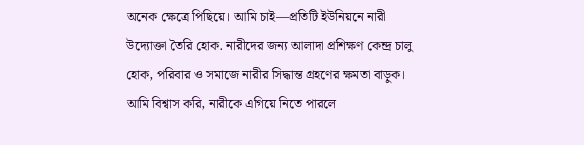অনেক ক্ষেত্রে পিছিয়ে। আমি চাই—প্রতিটি ইউনিয়নে নারী উদ্যোক্তা তৈরি হোক. নারীদের জন্য আলাদা প্রশিক্ষণ কেন্দ্র চালু হোক, পরিবার ও সমাজে নারীর সিদ্ধান্ত গ্রহণের ক্ষমতা বাড়ুক। আমি বিশ্বাস করি, নারীকে এগিয়ে নিতে পারলে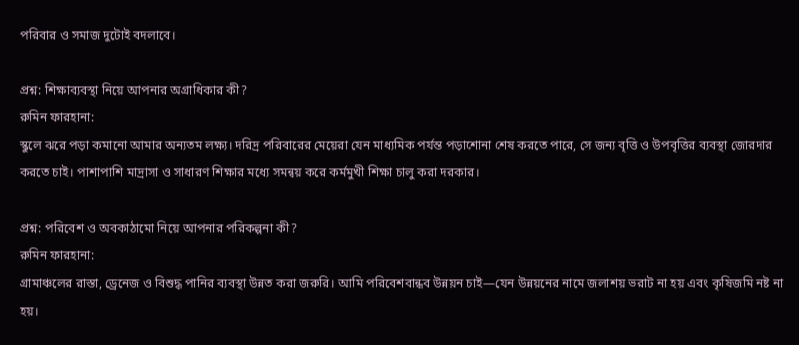পরিবার ও সমাজ দুটোই বদলাবে।

প্রশ্ন: শিক্ষাব্যবস্থা নিয়ে আপনার অগ্রাধিকার কী?
রুমিন ফারহানা:
স্কুলে ঝরে পড়া কমানো আমার অন্যতম লক্ষ্য। দরিদ্র পরিবারের মেয়েরা যেন মাধ্যমিক পর্যন্ত পড়াশোনা শেষ করতে পারে, সে জন্য বৃত্তি ও উপবৃত্তির ব্যবস্থা জোরদার করতে চাই। পাশাপাশি মাদ্রাসা ও সাধারণ শিক্ষার মধ্যে সমন্বয় করে কর্মমুখী শিক্ষা চালু করা দরকার।

প্রশ্ন: পরিবেশ ও অবকাঠামো নিয়ে আপনার পরিকল্পনা কী?
রুমিন ফারহানা:
গ্রামাঞ্চলের রাস্তা, ড্রেনেজ ও বিশুদ্ধ পানির ব্যবস্থা উন্নত করা জরুরি। আমি পরিবেশবান্ধব উন্নয়ন চাই—যেন উন্নয়নের নামে জলাশয় ভরাট না হয় এবং কৃষিজমি নষ্ট না হয়।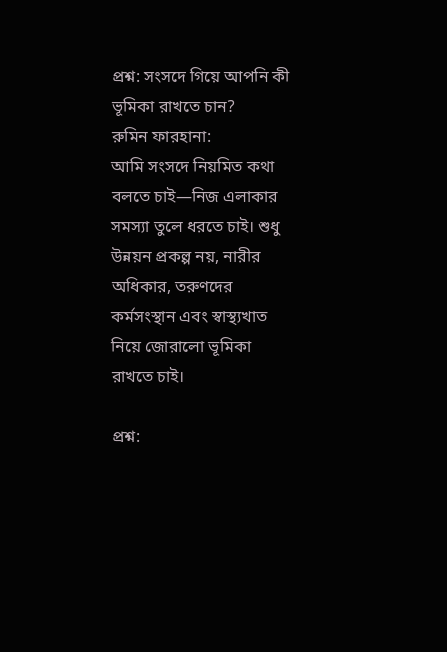প্রশ্ন: সংসদে গিয়ে আপনি কী ভূমিকা রাখতে চান?
রুমিন ফারহানা:
আমি সংসদে নিয়মিত কথা বলতে চাই—নিজ এলাকার সমস্যা তুলে ধরতে চাই। শুধু উন্নয়ন প্রকল্প নয়, নারীর অধিকার, তরুণদের কর্মসংস্থান এবং স্বাস্থ্যখাত নিয়ে জোরালো ভূমিকা রাখতে চাই।

প্রশ্ন: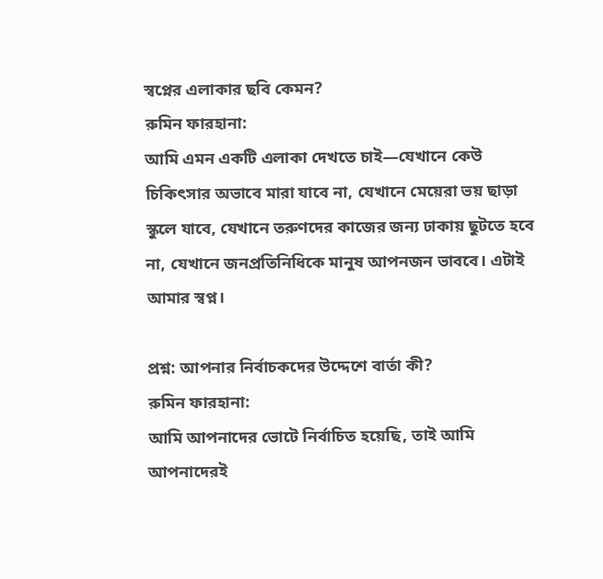স্বপ্নের এলাকার ছবি কেমন?
রুমিন ফারহানা:
আমি এমন একটি এলাকা দেখতে চাই—যেখানে কেউ চিকিৎসার অভাবে মারা যাবে না, যেখানে মেয়েরা ভয় ছাড়া স্কুলে যাবে, যেখানে তরুণদের কাজের জন্য ঢাকায় ছুটতে হবে না, যেখানে জনপ্রতিনিধিকে মানুষ আপনজন ভাববে। এটাই আমার স্বপ্ন।

প্রশ্ন: আপনার নির্বাচকদের উদ্দেশে বার্তা কী?
রুমিন ফারহানা:
আমি আপনাদের ভোটে নির্বাচিত হয়েছি, তাই আমি আপনাদেরই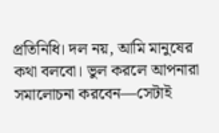প্রতিনিধি। দল নয়, আমি মানুষের কথা বলবো। ভুল করলে আপনারা সমালোচনা করবেন—সেটাই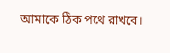আমাকে ঠিক পথে রাখবে।